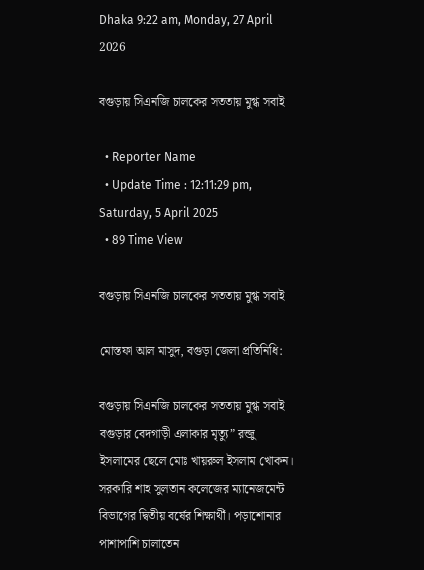Dhaka 9:22 am, Monday, 27 April 2026

বগুড়ায় সিএনজি চালকের সততায় মুগ্ধ সবাই

  • Reporter Name
  • Update Time : 12:11:29 pm, Saturday, 5 April 2025
  • 89 Time View

বগুড়ায় সিএনজি চালকের সততায় মুগ্ধ সবাই

মোস্তফা আল মাসুদ, বগুড়া জেলা প্রতিনিধি:

বগুড়ায় সিএনজি চালকের সততায় মুগ্ধ সবাই
বগুড়ার বেদগাড়ী এলাকার মৃত্যু” রন্জু ইসলামের ছেলে মোঃ খায়রুল ইসলাম খোকন। সরকারি শাহ সুলতান কলেজের ম্যানেজমেন্ট বিভাগের দ্বিতীয় বর্ষের শিক্ষার্থী। পড়াশোনার পাশাপাশি চালাতেন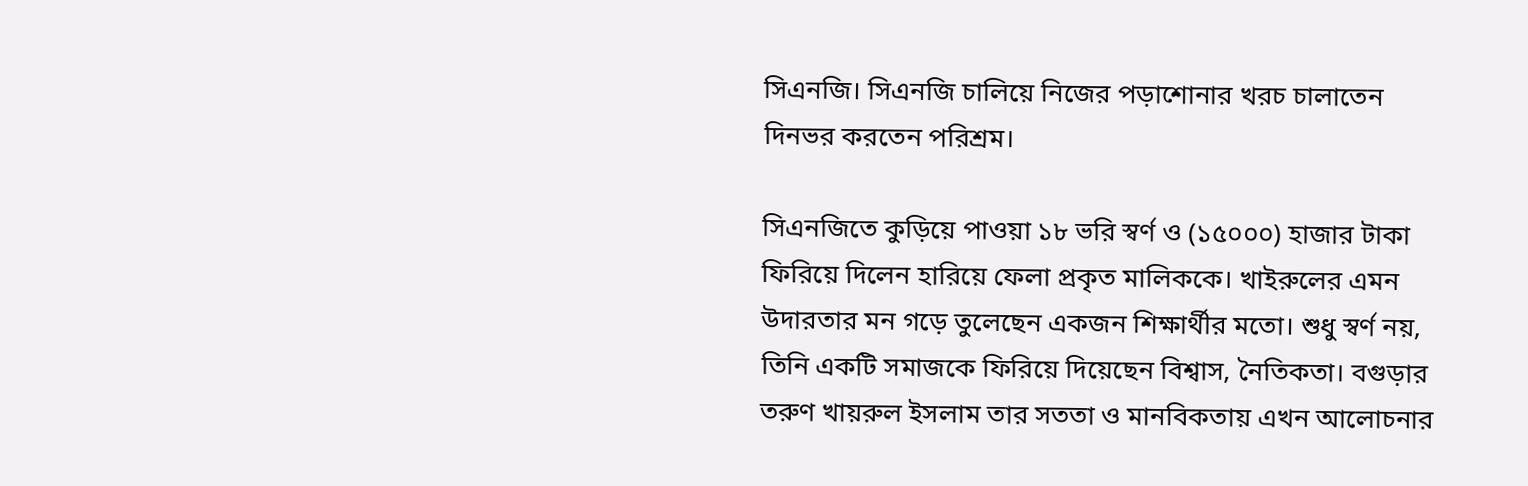সিএনজি। সিএনজি চালিয়ে নিজের পড়াশোনার খরচ চালাতেন দিনভর করতেন পরিশ্রম।

সিএনজিতে কুড়িয়ে পাওয়া ১৮ ভরি স্বর্ণ ও (১৫০০০) হাজার টাকা ফিরিয়ে দিলেন হারিয়ে ফেলা প্রকৃত মালিককে। খাইরুলের এমন উদারতার মন গড়ে তুলেছেন একজন শিক্ষার্থীর মতো। শুধু স্বর্ণ নয়, তিনি একটি সমাজকে ফিরিয়ে দিয়েছেন বিশ্বাস, নৈতিকতা। বগুড়ার তরুণ খায়রুল ইসলাম তার সততা ও মানবিকতায় এখন আলোচনার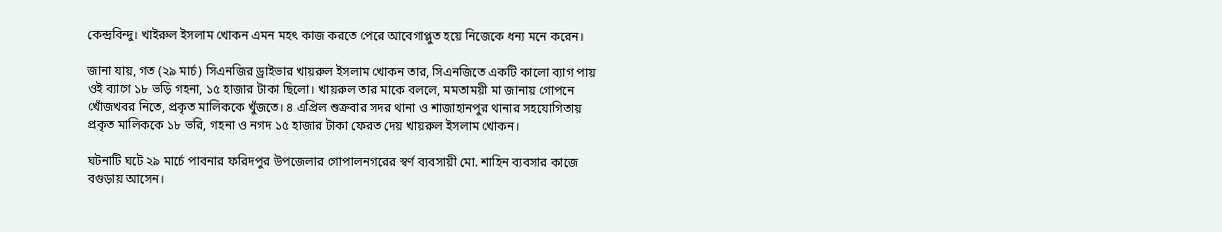কেন্দ্রবিন্দু। খাইরুল ইসলাম খোকন এমন মহৎ কাজ করতে পেরে আবেগাপ্লুত হয়ে নিজেকে ধন্য মনে করেন।

জানা যায়, গত (২৯ মার্চ) সিএনজির ড্রাইভার খায়রুল ইসলাম খোকন তার, সিএনজিতে একটি কালো ব্যাগ পায় ওই ব্যাগে ১৮ ভড়ি গহনা, ১৫ হাজার টাকা ছিলো। খায়রুল তার মাকে বললে, মমতাময়ী মা জানায় গোপনে খোঁজখবর নিতে, প্রকৃত মালিককে খুঁজতে। ৪ এপ্রিল শুক্রবার সদর থানা ও শাজাহানপুর থানার সহযোগিতায় প্রকৃত মালিককে ১৮ ভরি, গহনা ও নগদ ১৫ হাজার টাকা ফেরত দেয় খায়রুল ইসলাম খোকন।

ঘটনাটি ঘটে ২৯ মার্চে পাবনার ফরিদপুর উপজেলার গোপালনগরের স্বর্ণ ব্যবসায়ী মো. শাহিন ব্যবসার কাজে বগুড়ায় আসেন।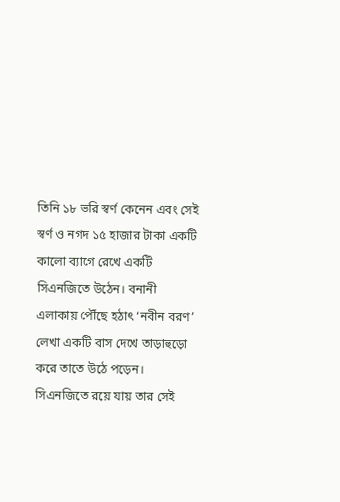তিনি ১৮ ভরি স্বর্ণ কেনেন এবং সেই স্বর্ণ ও নগদ ১৫ হাজার টাকা একটি কালো ব্যাগে রেখে একটি সিএনজিতে উঠেন। বনানী এলাকায় পৌঁছে হঠাৎ ‘নবীন বরণ’ লেখা একটি বাস দেখে তাড়াহুড়ো করে তাতে উঠে পড়েন। সিএনজিতে রয়ে যায় তার সেই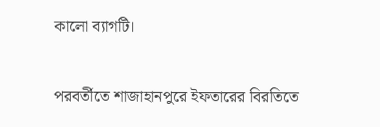কালো ব্যাগটি।

পরবর্তীতে শাজাহানপুরে ইফতারের বিরতিতে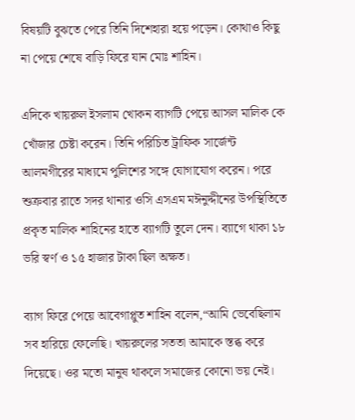বিষয়টি বুঝতে পেরে তিনি দিশেহারা হয়ে পড়েন। কোথাও কিছু না পেয়ে শেষে বাড়ি ফিরে যান মোঃ শাহিন।

এদিকে খায়রুল ইসলাম খোকন ব্যাগটি পেয়ে আসল মালিক কে খোঁজার চেষ্টা করেন। তিনি পরিচিত ট্রাফিক সার্জেন্ট আলমগীরের মাধ্যমে পুলিশের সঙ্গে যোগাযোগ করেন। পরে শুক্রবার রাতে সদর থানার ওসি এসএম মঈনুদ্দীনের উপস্থিতিতে প্রকৃত মালিক শাহিনের হাতে ব্যাগটি তুলে দেন। ব্যাগে থাকা ১৮ ভরি স্বর্ণ ও ১৫ হাজার টাকা ছিল অক্ষত।

ব্যাগ ফিরে পেয়ে আবেগাপ্লুত শাহিন বলেন,“আমি ভেবেছিলাম সব হারিয়ে ফেলেছি। খায়রুলের সততা আমাকে স্তব্ধ করে দিয়েছে। ওর মতো মানুষ থাকলে সমাজের কোনো ভয় নেই।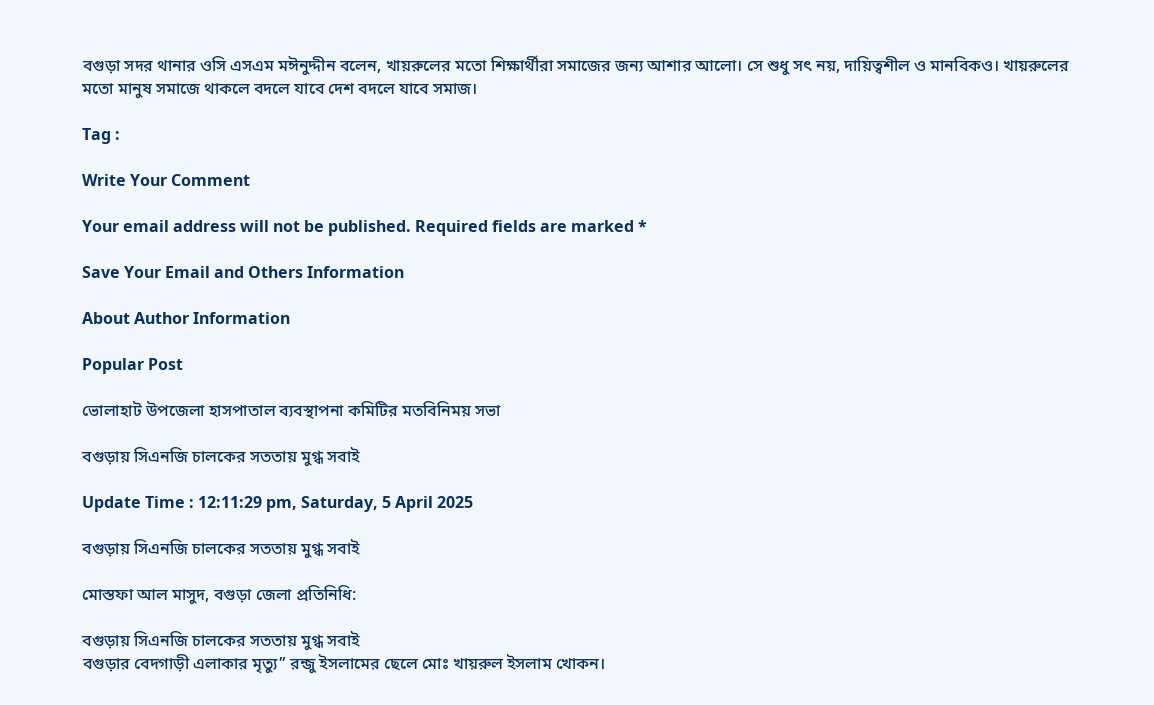বগুড়া সদর থানার ওসি এসএম মঈনুদ্দীন বলেন, খায়রুলের মতো শিক্ষার্থীরা সমাজের জন্য আশার আলো। সে শুধু সৎ নয়, দায়িত্বশীল ও মানবিকও। খায়রুলের মতো মানুষ সমাজে থাকলে বদলে যাবে দেশ বদলে যাবে সমাজ।

Tag :

Write Your Comment

Your email address will not be published. Required fields are marked *

Save Your Email and Others Information

About Author Information

Popular Post

ভোলাহাট উপজেলা হাসপাতাল ব্যবস্থাপনা কমিটির মতবিনিময় সভা

বগুড়ায় সিএনজি চালকের সততায় মুগ্ধ সবাই

Update Time : 12:11:29 pm, Saturday, 5 April 2025

বগুড়ায় সিএনজি চালকের সততায় মুগ্ধ সবাই

মোস্তফা আল মাসুদ, বগুড়া জেলা প্রতিনিধি:

বগুড়ায় সিএনজি চালকের সততায় মুগ্ধ সবাই
বগুড়ার বেদগাড়ী এলাকার মৃত্যু” রন্জু ইসলামের ছেলে মোঃ খায়রুল ইসলাম খোকন।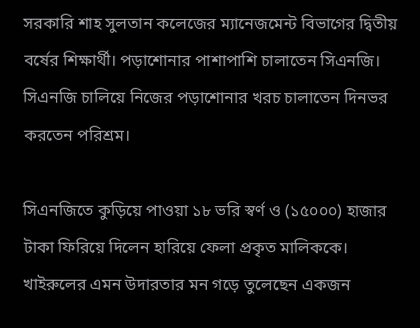সরকারি শাহ সুলতান কলেজের ম্যানেজমেন্ট বিভাগের দ্বিতীয় বর্ষের শিক্ষার্থী। পড়াশোনার পাশাপাশি চালাতেন সিএনজি। সিএনজি চালিয়ে নিজের পড়াশোনার খরচ চালাতেন দিনভর করতেন পরিশ্রম।

সিএনজিতে কুড়িয়ে পাওয়া ১৮ ভরি স্বর্ণ ও (১৫০০০) হাজার টাকা ফিরিয়ে দিলেন হারিয়ে ফেলা প্রকৃত মালিককে। খাইরুলের এমন উদারতার মন গড়ে তুলেছেন একজন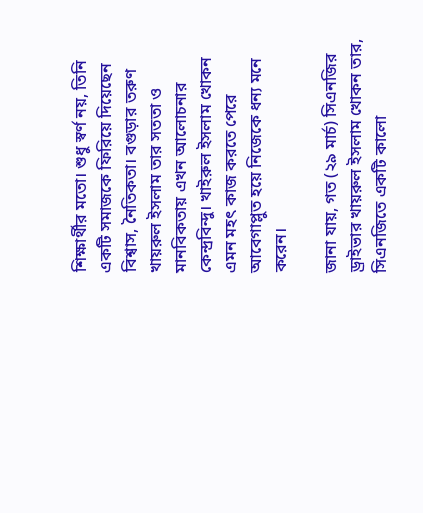শিক্ষার্থীর মতো। শুধু স্বর্ণ নয়, তিনি একটি সমাজকে ফিরিয়ে দিয়েছেন বিশ্বাস, নৈতিকতা। বগুড়ার তরুণ খায়রুল ইসলাম তার সততা ও মানবিকতায় এখন আলোচনার কেন্দ্রবিন্দু। খাইরুল ইসলাম খোকন এমন মহৎ কাজ করতে পেরে আবেগাপ্লুত হয়ে নিজেকে ধন্য মনে করেন।

জানা যায়, গত (২৯ মার্চ) সিএনজির ড্রাইভার খায়রুল ইসলাম খোকন তার, সিএনজিতে একটি কালো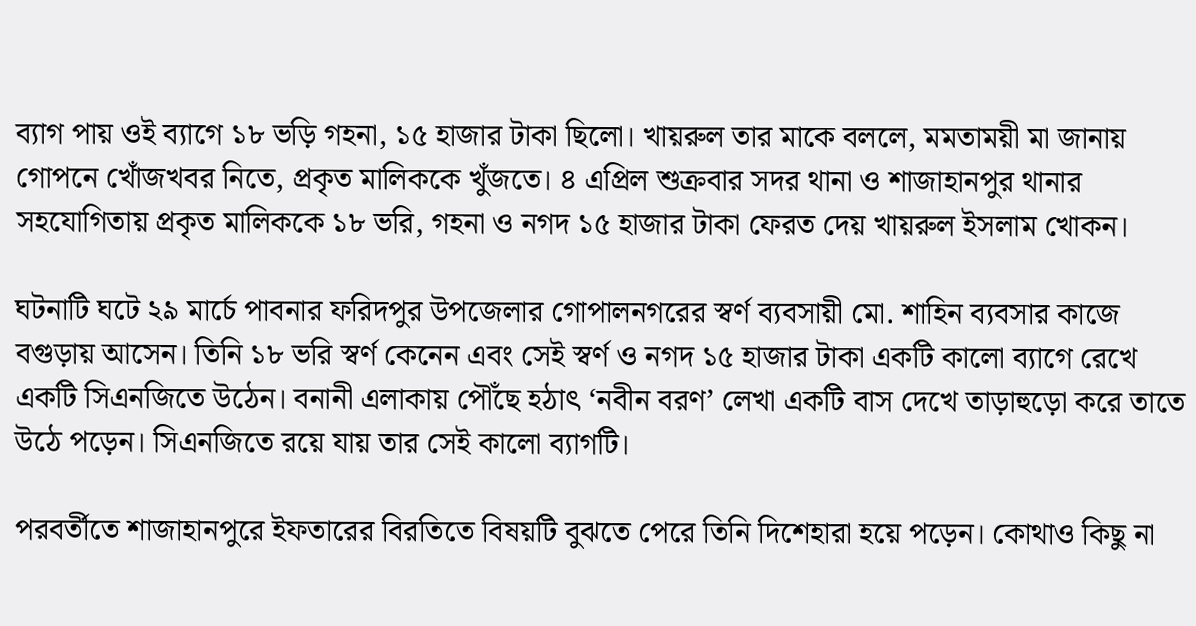ব্যাগ পায় ওই ব্যাগে ১৮ ভড়ি গহনা, ১৫ হাজার টাকা ছিলো। খায়রুল তার মাকে বললে, মমতাময়ী মা জানায় গোপনে খোঁজখবর নিতে, প্রকৃত মালিককে খুঁজতে। ৪ এপ্রিল শুক্রবার সদর থানা ও শাজাহানপুর থানার সহযোগিতায় প্রকৃত মালিককে ১৮ ভরি, গহনা ও নগদ ১৫ হাজার টাকা ফেরত দেয় খায়রুল ইসলাম খোকন।

ঘটনাটি ঘটে ২৯ মার্চে পাবনার ফরিদপুর উপজেলার গোপালনগরের স্বর্ণ ব্যবসায়ী মো. শাহিন ব্যবসার কাজে বগুড়ায় আসেন। তিনি ১৮ ভরি স্বর্ণ কেনেন এবং সেই স্বর্ণ ও নগদ ১৫ হাজার টাকা একটি কালো ব্যাগে রেখে একটি সিএনজিতে উঠেন। বনানী এলাকায় পৌঁছে হঠাৎ ‘নবীন বরণ’ লেখা একটি বাস দেখে তাড়াহুড়ো করে তাতে উঠে পড়েন। সিএনজিতে রয়ে যায় তার সেই কালো ব্যাগটি।

পরবর্তীতে শাজাহানপুরে ইফতারের বিরতিতে বিষয়টি বুঝতে পেরে তিনি দিশেহারা হয়ে পড়েন। কোথাও কিছু না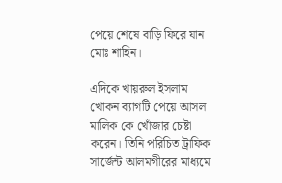পেয়ে শেষে বাড়ি ফিরে যান মোঃ শাহিন।

এদিকে খায়রুল ইসলাম খোকন ব্যাগটি পেয়ে আসল মালিক কে খোঁজার চেষ্টা করেন। তিনি পরিচিত ট্রাফিক সার্জেন্ট আলমগীরের মাধ্যমে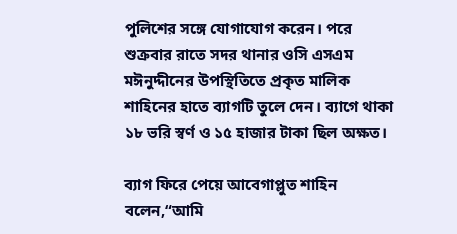পুলিশের সঙ্গে যোগাযোগ করেন। পরে শুক্রবার রাতে সদর থানার ওসি এসএম মঈনুদ্দীনের উপস্থিতিতে প্রকৃত মালিক শাহিনের হাতে ব্যাগটি তুলে দেন। ব্যাগে থাকা ১৮ ভরি স্বর্ণ ও ১৫ হাজার টাকা ছিল অক্ষত।

ব্যাগ ফিরে পেয়ে আবেগাপ্লুত শাহিন বলেন,“আমি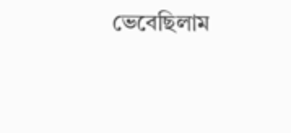ভেবেছিলাম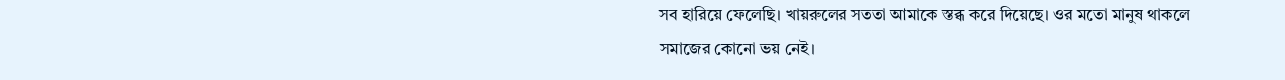সব হারিয়ে ফেলেছি। খায়রুলের সততা আমাকে স্তব্ধ করে দিয়েছে। ওর মতো মানুষ থাকলে সমাজের কোনো ভয় নেই।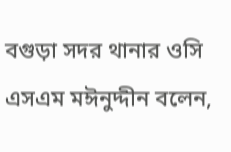বগুড়া সদর থানার ওসি এসএম মঈনুদ্দীন বলেন,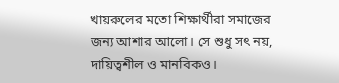খায়রুলের মতো শিক্ষার্থীরা সমাজের জন্য আশার আলো। সে শুধু সৎ নয়, দায়িত্বশীল ও মানবিকও।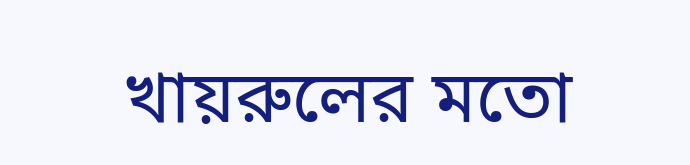খায়রুলের মতো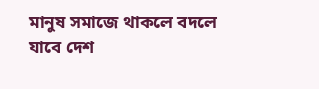মানুষ সমাজে থাকলে বদলে যাবে দেশ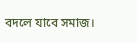বদলে যাবে সমাজ।